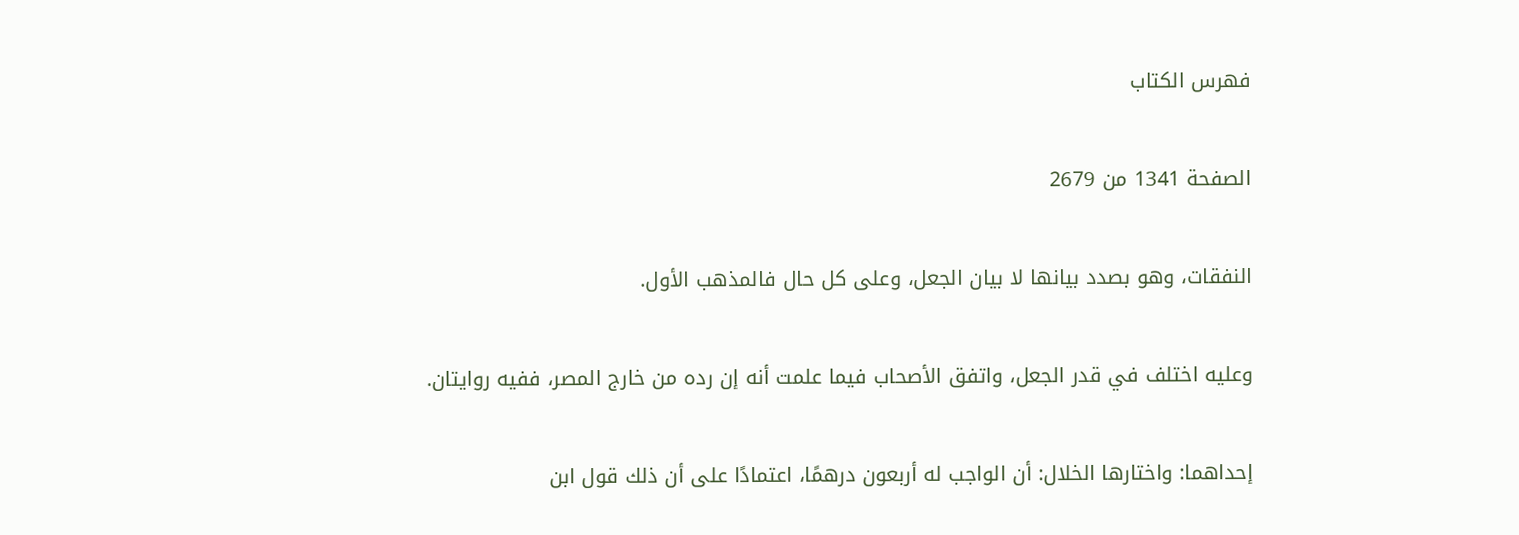فهرس الكتاب

الصفحة 1341 من 2679

النفقات، وهو بصدد بيانها لا بيان الجعل، وعلى كل حال فالمذهب الأول.

وعليه اختلف في قدر الجعل، واتفق الأصحاب فيما علمت أنه إن رده من خارج المصر، ففيه روايتان.

إحداهما: واختارها الخلال: أن الواجب له أربعون درهمًا، اعتمادًا على أن ذلك قول ابن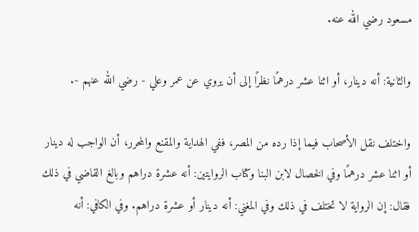مسعود رضي الله عنه.

والثانية: أنه دينار، أو اثنا عشر درهمًا نظرًا إلى أن يروي عن عمر وعلي - رضي الله عنهم -.

واختلف نقل الأصحاب فيما إذا رده من المصر، ففي الهداية والمقنع والمحرر، أن الواجب له دينار أو اثنا عشر درهمًا وفي الخصال لابن البنا وكتاب الروايتين: أنه عشرة دراهم وبالغ القاضي في ذلك فقال: إن الرواية لا تختلف في ذلك وفي المغني: أنه دينار أو عشرة دراهم. وفي الكافي: أنه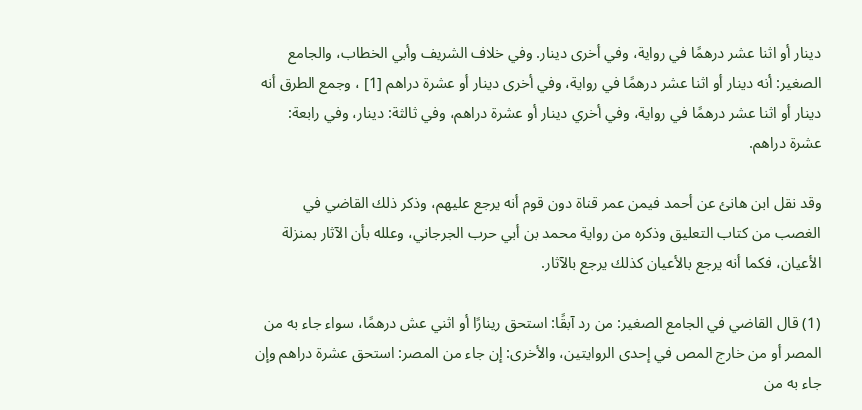دينار أو اثنا عشر درهمًا في رواية، وفي أخرى دينار. وفي خلاف الشريف وأبي الخطاب، والجامع الصغير: أنه دينار أو اثنا عشر درهمًا في رواية، وفي أخرى دينار أو عشرة دراهم [1] ، وجمع الطرق أنه دينار أو اثنا عشر درهمًا في رواية، وفي أخري دينار أو عشرة دراهم، وفي ثالثة: دينار، وفي رابعة: عشرة دراهم.

وقد نقل ابن هانئ عن أحمد فيمن عمر قناة دون قوم أنه يرجع عليهم، وذكر ذلك القاضي في الغصب من كتاب التعليق وذكره من رواية محمد بن أبي حرب الجرجاني، وعلله بأن الآثار بمنزلة الأعيان، فكما أنه يرجع بالأعيان كذلك يرجع بالآثار.

(1) قال القاضي في الجامع الصغير: من رد آبقًا: استحق رينارًا أو اثني عش درهمًا، سواء جاء به من المصر أو من خارج المص في إحدى الروايتين، والأخرى: إن جاء من المصر: استحق عشرة دراهم وإن جاء به من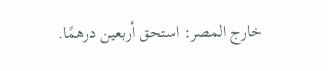خارج المصر: استحق أربعين درهمًا.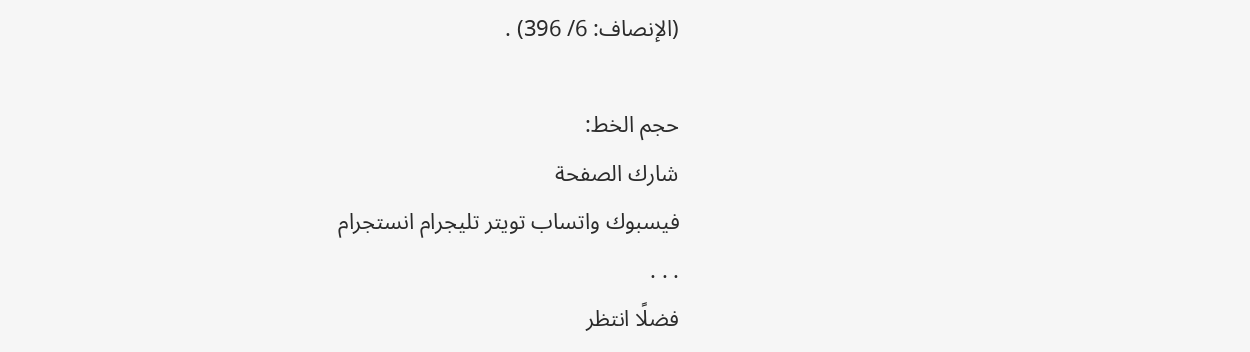(الإنصاف: 6/ 396) .

حجم الخط:
شارك الصفحة
فيسبوك واتساب تويتر تليجرام انستجرام
. . .
فضلًا انتظر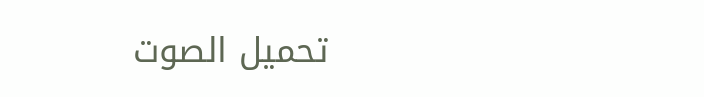تحميل الصوت